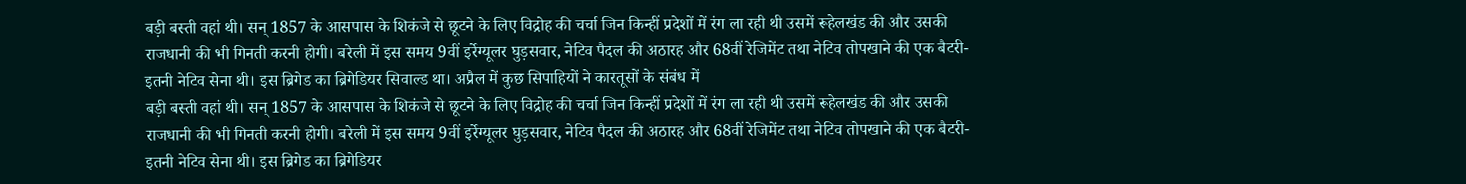बड़ी बस्ती वहां थी। सन् 1857 के आसपास के शिकंजे से छूटने के लिए विद्रोह की चर्चा जिन किन्हीं प्रदेशों में रंग ला रही थी उसमें रूहेलखंड की और उसकी राजधानी की भी गिनती करनी होगी। बरेली में इस समय 9वीं इर्रेग्यूलर घुड़सवार, नेटिव पैदल की अठारह और 68वीं रेजिमेंट तथा नेटिव तोपखाने की एक बैटरी-इतनी नेटिव सेना थी। इस ब्रिगेड का ब्रिगेडियर सिवाल्ड था। अप्रैल में कुछ सिपाहियों ने कारतूसों के संबंध में
बड़ी बस्ती वहां थी। सन् 1857 के आसपास के शिकंजे से छूटने के लिए विद्रोह की चर्चा जिन किन्हीं प्रदेशों में रंग ला रही थी उसमें रूहेलखंड की और उसकी राजधानी की भी गिनती करनी होगी। बरेली में इस समय 9वीं इर्रेग्यूलर घुड़सवार, नेटिव पैदल की अठारह और 68वीं रेजिमेंट तथा नेटिव तोपखाने की एक बैटरी-इतनी नेटिव सेना थी। इस ब्रिगेड का ब्रिगेडियर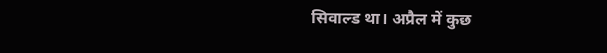सिवाल्ड था। अप्रैल में कुछ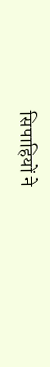सिपाहियों ने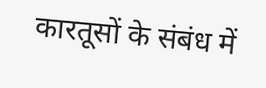कारतूसों के संबंध में